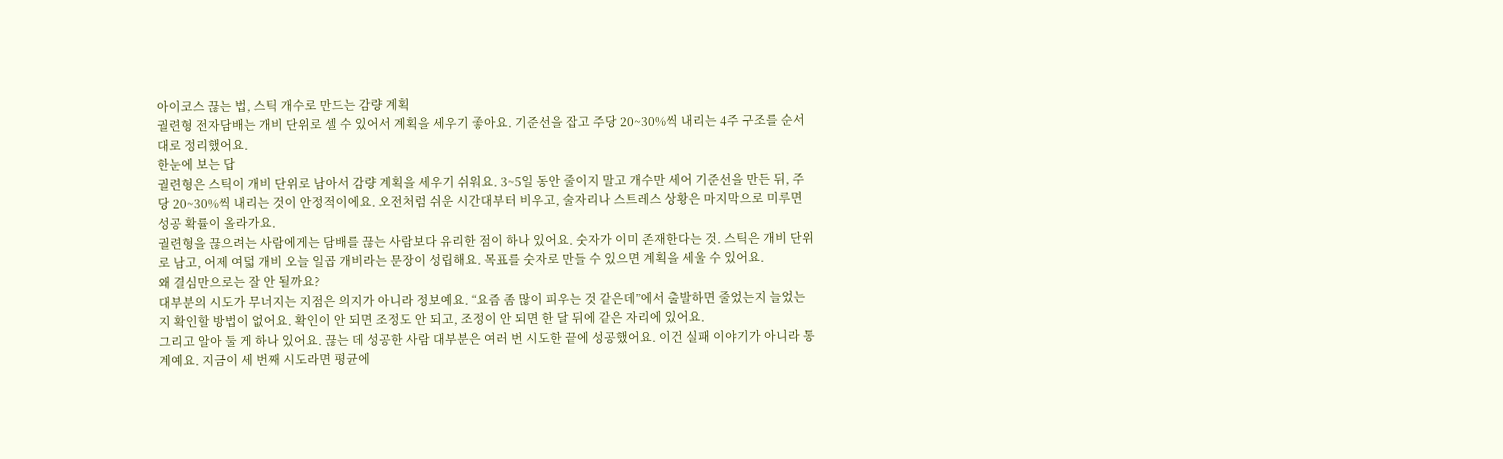아이코스 끊는 법, 스틱 개수로 만드는 감량 계획
궐련형 전자담배는 개비 단위로 셀 수 있어서 계획을 세우기 좋아요. 기준선을 잡고 주당 20~30%씩 내리는 4주 구조를 순서대로 정리했어요.
한눈에 보는 답
궐련형은 스틱이 개비 단위로 남아서 감량 계획을 세우기 쉬워요. 3~5일 동안 줄이지 말고 개수만 세어 기준선을 만든 뒤, 주당 20~30%씩 내리는 것이 안정적이에요. 오전처럼 쉬운 시간대부터 비우고, 술자리나 스트레스 상황은 마지막으로 미루면 성공 확률이 올라가요.
궐련형을 끊으려는 사람에게는 담배를 끊는 사람보다 유리한 점이 하나 있어요. 숫자가 이미 존재한다는 것. 스틱은 개비 단위로 남고, 어제 여덟 개비 오늘 일곱 개비라는 문장이 성립해요. 목표를 숫자로 만들 수 있으면 계획을 세울 수 있어요.
왜 결심만으로는 잘 안 될까요?
대부분의 시도가 무너지는 지점은 의지가 아니라 정보예요. “요즘 좀 많이 피우는 것 같은데”에서 출발하면 줄었는지 늘었는지 확인할 방법이 없어요. 확인이 안 되면 조정도 안 되고, 조정이 안 되면 한 달 뒤에 같은 자리에 있어요.
그리고 알아 둘 게 하나 있어요. 끊는 데 성공한 사람 대부분은 여러 번 시도한 끝에 성공했어요. 이건 실패 이야기가 아니라 통계예요. 지금이 세 번째 시도라면 평균에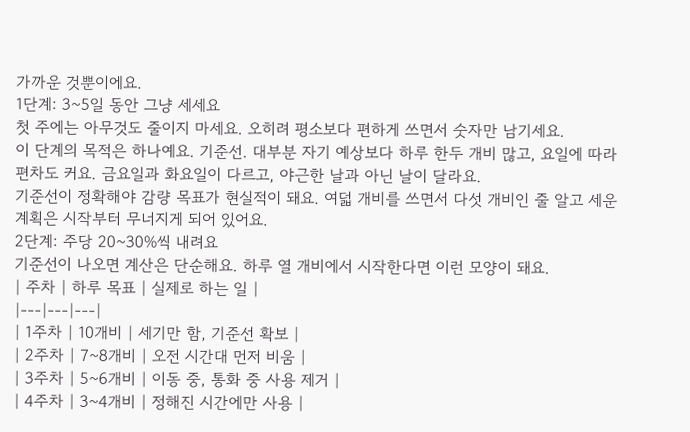가까운 것뿐이에요.
1단계: 3~5일 동안 그냥 세세요
첫 주에는 아무것도 줄이지 마세요. 오히려 평소보다 편하게 쓰면서 숫자만 남기세요.
이 단계의 목적은 하나예요. 기준선. 대부분 자기 예상보다 하루 한두 개비 많고, 요일에 따라 편차도 커요. 금요일과 화요일이 다르고, 야근한 날과 아닌 날이 달라요.
기준선이 정확해야 감량 목표가 현실적이 돼요. 여덟 개비를 쓰면서 다섯 개비인 줄 알고 세운 계획은 시작부터 무너지게 되어 있어요.
2단계: 주당 20~30%씩 내려요
기준선이 나오면 계산은 단순해요. 하루 열 개비에서 시작한다면 이런 모양이 돼요.
| 주차 | 하루 목표 | 실제로 하는 일 |
|---|---|---|
| 1주차 | 10개비 | 세기만 함, 기준선 확보 |
| 2주차 | 7~8개비 | 오전 시간대 먼저 비움 |
| 3주차 | 5~6개비 | 이동 중, 통화 중 사용 제거 |
| 4주차 | 3~4개비 | 정해진 시간에만 사용 |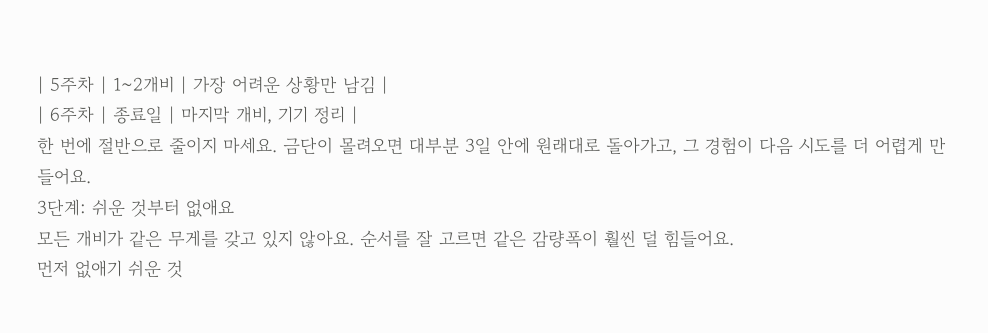| 5주차 | 1~2개비 | 가장 어려운 상황만 남김 |
| 6주차 | 종료일 | 마지막 개비, 기기 정리 |
한 번에 절반으로 줄이지 마세요. 금단이 몰려오면 대부분 3일 안에 원래대로 돌아가고, 그 경험이 다음 시도를 더 어렵게 만들어요.
3단계: 쉬운 것부터 없애요
모든 개비가 같은 무게를 갖고 있지 않아요. 순서를 잘 고르면 같은 감량폭이 훨씬 덜 힘들어요.
먼저 없애기 쉬운 것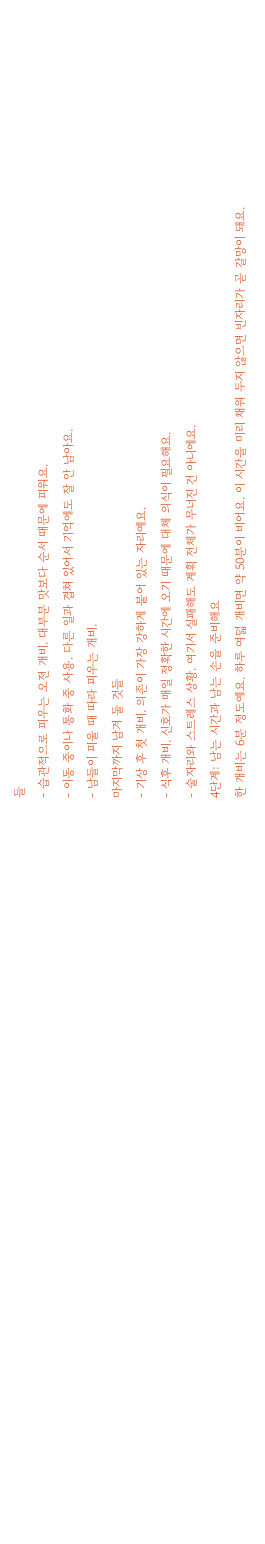들
- 습관적으로 피우는 오전 개비. 대부분 맛보다 순서 때문에 피워요.
- 이동 중이나 통화 중 사용. 다른 일과 겹쳐 있어서 기억에도 잘 안 남아요.
- 남들이 피울 때 따라 피우는 개비.
마지막까지 남겨 둘 것들
- 기상 후 첫 개비. 의존이 가장 강하게 붙어 있는 자리예요.
- 식후 개비. 신호가 매일 정확한 시간에 오기 때문에 대체 의식이 필요해요.
- 술자리와 스트레스 상황. 여기서 실패해도 계획 전체가 무너진 건 아니에요.
4단계: 남는 시간과 남는 손을 준비해요
한 개비는 6분 정도예요. 하루 여덟 개비면 약 50분이 비어요. 이 시간을 미리 채워 두지 않으면 빈자리가 곧 갈망이 돼요.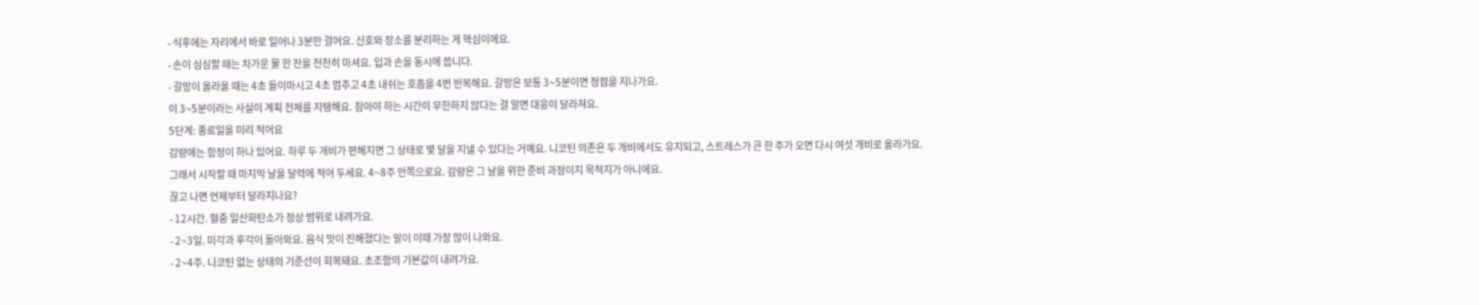- 식후에는 자리에서 바로 일어나 3분만 걸어요. 신호와 장소를 분리하는 게 핵심이에요.
- 손이 심심할 때는 차가운 물 한 잔을 천천히 마셔요. 입과 손을 동시에 씁니다.
- 갈망이 올라올 때는 4초 들이마시고 4초 멈추고 4초 내쉬는 호흡을 4번 반복해요. 갈망은 보통 3~5분이면 정점을 지나가요.
이 3~5분이라는 사실이 계획 전체를 지탱해요. 참아야 하는 시간이 무한하지 않다는 걸 알면 대응이 달라져요.
5단계: 종료일을 미리 적어요
감량에는 함정이 하나 있어요. 하루 두 개비가 편해지면 그 상태로 몇 달을 지낼 수 있다는 거예요. 니코틴 의존은 두 개비에서도 유지되고, 스트레스가 큰 한 주가 오면 다시 여섯 개비로 올라가요.
그래서 시작할 때 마지막 날을 달력에 적어 두세요. 4~8주 안쪽으로요. 감량은 그 날을 위한 준비 과정이지 목적지가 아니에요.
끊고 나면 언제부터 달라지나요?
- 12시간. 혈중 일산화탄소가 정상 범위로 내려가요.
- 2~3일. 미각과 후각이 돌아와요. 음식 맛이 진해졌다는 말이 이때 가장 많이 나와요.
- 2~4주. 니코틴 없는 상태의 기준선이 회복돼요. 초조함의 기본값이 내려가요.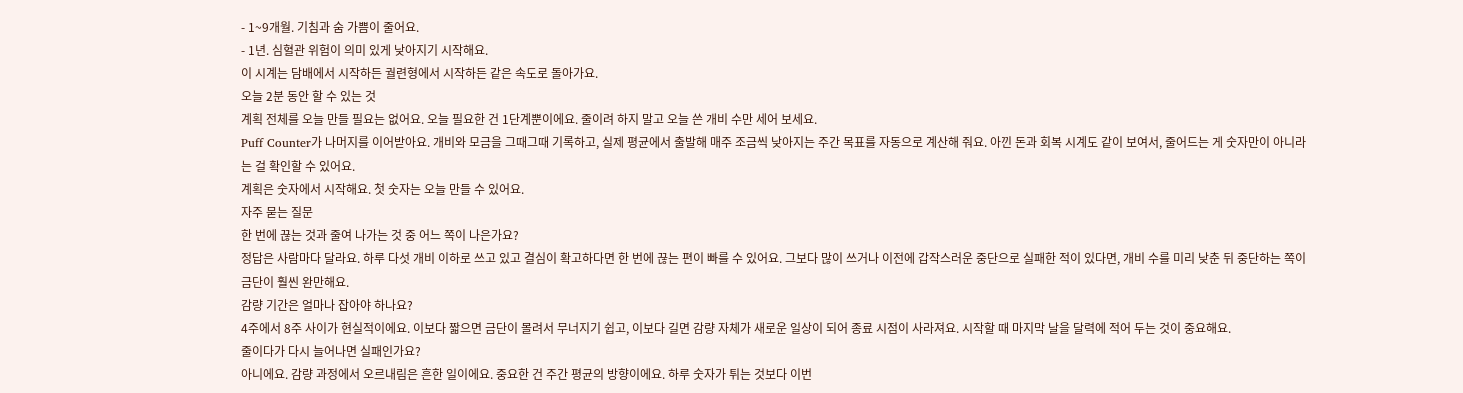- 1~9개월. 기침과 숨 가쁨이 줄어요.
- 1년. 심혈관 위험이 의미 있게 낮아지기 시작해요.
이 시계는 담배에서 시작하든 궐련형에서 시작하든 같은 속도로 돌아가요.
오늘 2분 동안 할 수 있는 것
계획 전체를 오늘 만들 필요는 없어요. 오늘 필요한 건 1단계뿐이에요. 줄이려 하지 말고 오늘 쓴 개비 수만 세어 보세요.
Puff Counter가 나머지를 이어받아요. 개비와 모금을 그때그때 기록하고, 실제 평균에서 출발해 매주 조금씩 낮아지는 주간 목표를 자동으로 계산해 줘요. 아낀 돈과 회복 시계도 같이 보여서, 줄어드는 게 숫자만이 아니라는 걸 확인할 수 있어요.
계획은 숫자에서 시작해요. 첫 숫자는 오늘 만들 수 있어요.
자주 묻는 질문
한 번에 끊는 것과 줄여 나가는 것 중 어느 쪽이 나은가요?
정답은 사람마다 달라요. 하루 다섯 개비 이하로 쓰고 있고 결심이 확고하다면 한 번에 끊는 편이 빠를 수 있어요. 그보다 많이 쓰거나 이전에 갑작스러운 중단으로 실패한 적이 있다면, 개비 수를 미리 낮춘 뒤 중단하는 쪽이 금단이 훨씬 완만해요.
감량 기간은 얼마나 잡아야 하나요?
4주에서 8주 사이가 현실적이에요. 이보다 짧으면 금단이 몰려서 무너지기 쉽고, 이보다 길면 감량 자체가 새로운 일상이 되어 종료 시점이 사라져요. 시작할 때 마지막 날을 달력에 적어 두는 것이 중요해요.
줄이다가 다시 늘어나면 실패인가요?
아니에요. 감량 과정에서 오르내림은 흔한 일이에요. 중요한 건 주간 평균의 방향이에요. 하루 숫자가 튀는 것보다 이번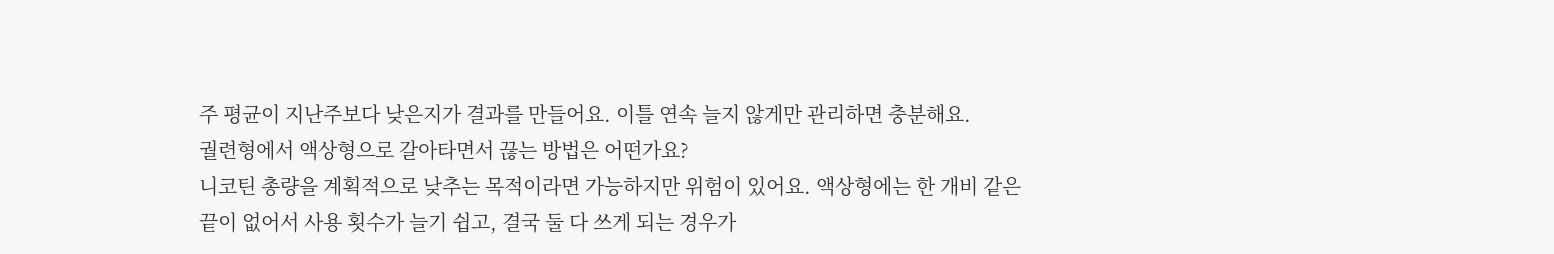주 평균이 지난주보다 낮은지가 결과를 만들어요. 이틀 연속 늘지 않게만 관리하면 충분해요.
궐련형에서 액상형으로 갈아타면서 끊는 방법은 어떤가요?
니코틴 총량을 계획적으로 낮추는 목적이라면 가능하지만 위험이 있어요. 액상형에는 한 개비 같은 끝이 없어서 사용 횟수가 늘기 쉽고, 결국 둘 다 쓰게 되는 경우가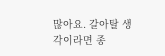많아요. 갈아탈 생각이라면 종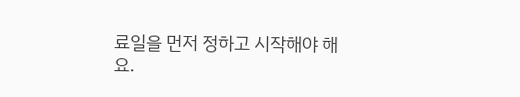료일을 먼저 정하고 시작해야 해요.